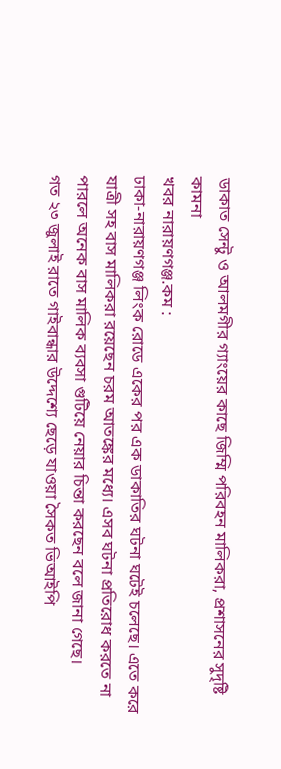ডাকাত সেন্টু ও আলমগীর গ্যাংয়ের কাছে জিম্মি পরিবহন মালিকরা, প্রশাসনের সুদৃষ্টি কামনা
খবর নারায়ণগঞ্জ.কম :
ঢাকা-নারায়ণগঞ্জ লিংক রোডে একের পর এক ডাকাতির ঘটনা ঘটেই চলেছে। এতে করে যাত্রী সহ বাস মালিকরা রয়েছেন চরম আতঙ্কের মধ্যে। এসব ঘটনা প্রতিরোধ করতে না পারলে অনেক বাস মালিক ব্যবসা গুটিয়ে নেয়ার চিন্তা করছেন বলে জানা গেছে।
গত ২৩ জুলাই রাতে গাইবান্ধার উদ্দেশ্যে ছেড়ে যাওয়া সৈকত ভিআইপি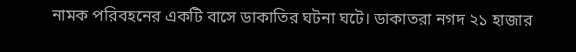নামক পরিবহনের একটি বাসে ডাকাতির ঘটনা ঘটে। ডাকাতরা নগদ ২১ হাজার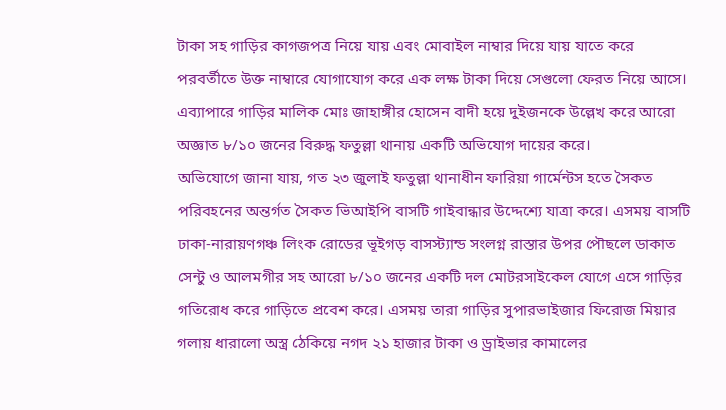টাকা সহ গাড়ির কাগজপত্র নিয়ে যায় এবং মোবাইল নাম্বার দিয়ে যায় যাতে করে পরবর্তীতে উক্ত নাম্বারে যোগাযোগ করে এক লক্ষ টাকা দিয়ে সেগুলো ফেরত নিয়ে আসে।
এব্যাপারে গাড়ির মালিক মোঃ জাহাঙ্গীর হোসেন বাদী হয়ে দুইজনকে উল্লেখ করে আরো অজ্ঞাত ৮/১০ জনের বিরুদ্ধ ফতুল্লা থানায় একটি অভিযোগ দায়ের করে।
অভিযোগে জানা যায়, গত ২৩ জুলাই ফতুল্লা থানাধীন ফারিয়া গার্মেন্টস হতে সৈকত পরিবহনের অন্তর্গত সৈকত ভিআইপি বাসটি গাইবান্ধার উদ্দেশ্যে যাত্রা করে। এসময় বাসটি ঢাকা-নারায়ণগঞ্চ লিংক রোডের ভূইগড় বাসস্ট্যান্ড সংলগ্ন রাস্তার উপর পৌছলে ডাকাত সেন্টু ও আলমগীর সহ আরো ৮/১০ জনের একটি দল মোটরসাইকেল যোগে এসে গাড়ির গতিরোধ করে গাড়িতে প্রবেশ করে। এসময় তারা গাড়ির সুপারভাইজার ফিরোজ মিয়ার গলায় ধারালো অস্ত্র ঠেকিয়ে নগদ ২১ হাজার টাকা ও ড্রাইভার কামালের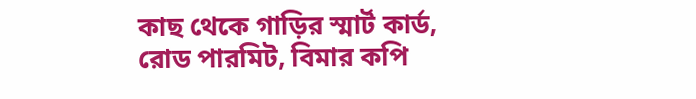কাছ থেকে গাড়ির স্মার্ট কার্ড, রোড পারমিট, বিমার কপি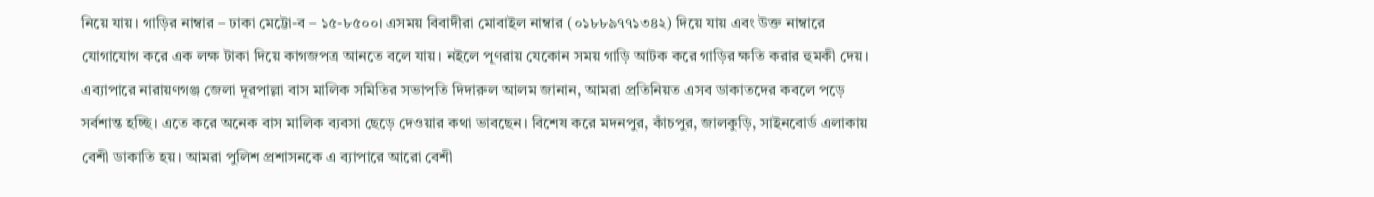নিয়ে যায়। গাড়ির নাম্বার – ঢাকা মেট্টো-ব – ১৫-৮৫০০। এসময় বিবাদীরা মোবাইল নাম্বার (০১৮৮৯৭৭১৩৪২) দিয়ে যায় এবং উক্ত নাম্বারে যোগাযোগ করে এক লক্ষ টাকা দিয়ে কাগজপত্র আনতে বলে যায়। নইলে পূণরায় যেকোন সময় গাড়ি আটক করে গাড়ির ক্ষতি করার হুমকী দেয়।
এব্যাপারে নারায়ণগঞ্জ জেলা দূরপাল্লা বাস মালিক সমিতির সভাপতি দিদারুল আলম জানান, আমরা প্রতিনিয়ত এসব ডাকাতদের কবলে পড়ে সর্বশান্ত হচ্ছি। এতে করে অনেক বাস মালিক ব্যবসা ছেড়ে দেওয়ার কথা ভাবছেন। বিশেষ করে মদনপুর, কাঁচপুর, জালকুড়ি, সাইনবোর্ড এলাকায় বেশী ডাকাতি হয়। আমরা পুলিশ প্রশাসনকে এ ব্যাপারে আরো বেশী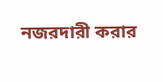নজরদারী করার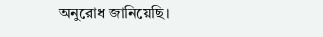অনুরোধ জানিয়েছি।